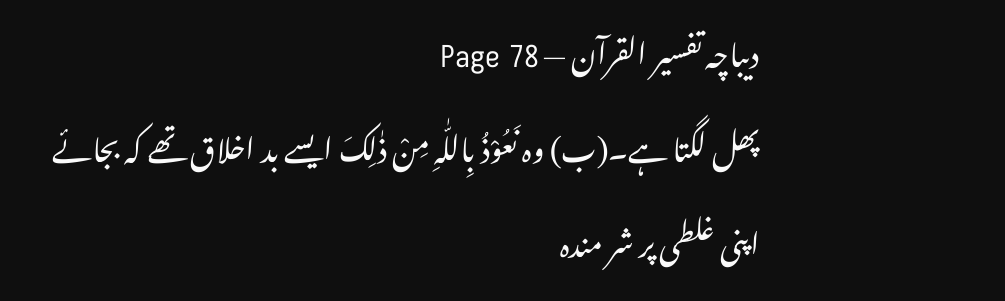دیباچہ تفسیر القرآن — Page 78
پھل لگتا ہے۔(ب) وہ نَعُوْذُ بِاللّٰہِ مِنْ ذٰلِکَ ایسے بد اخلاق تھے کہ بجائے اپنی غلطی پر شر مندہ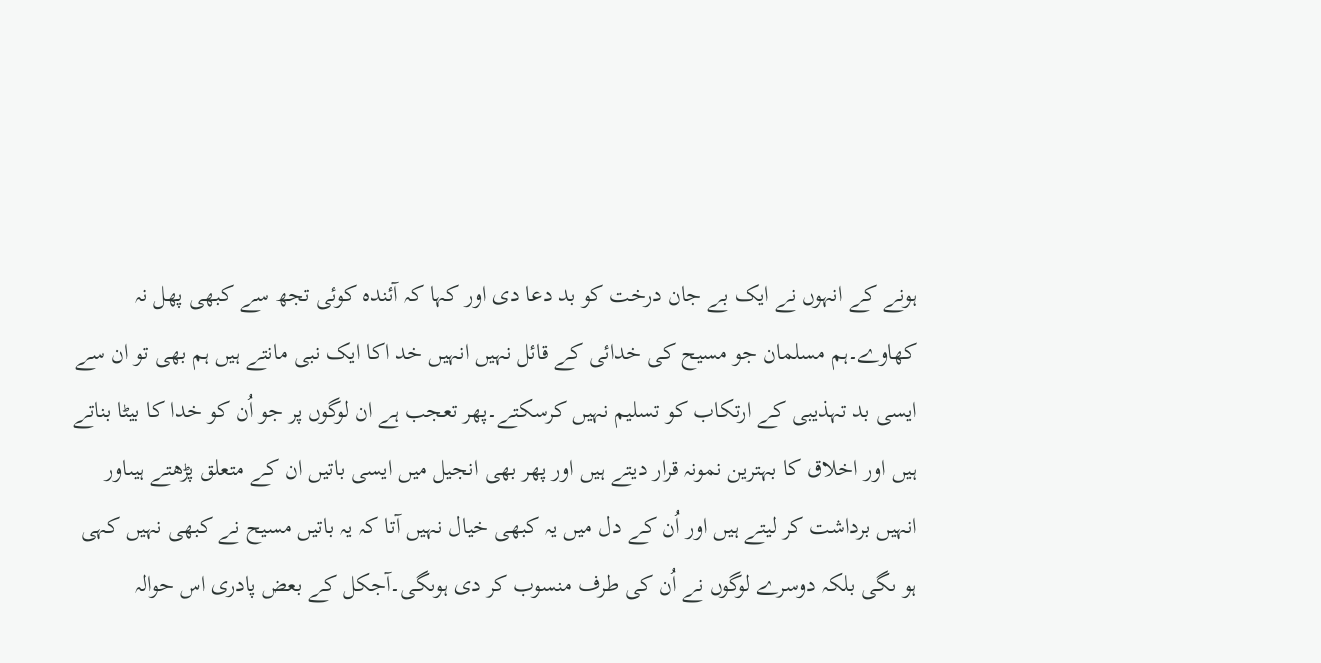ہونے کے انہوں نے ایک بے جان درخت کو بد دعا دی اور کہا کہ آئندہ کوئی تجھ سے کبھی پھل نہ کھاوے۔ہم مسلمان جو مسیح کی خدائی کے قائل نہیں انہیں خد اکا ایک نبی مانتے ہیں ہم بھی تو ان سے ایسی بد تہذیبی کے ارتکاب کو تسلیم نہیں کرسکتے۔پھر تعجب ہے ان لوگوں پر جو اُن کو خدا کا بیٹا بناتے ہیں اور اخلاق کا بہترین نمونہ قرار دیتے ہیں اور پھر بھی انجیل میں ایسی باتیں ان کے متعلق پڑھتے ہیںاور انہیں برداشت کر لیتے ہیں اور اُن کے دل میں یہ کبھی خیال نہیں آتا کہ یہ باتیں مسیح نے کبھی نہیں کہی ہو ںگی بلکہ دوسرے لوگوں نے اُن کی طرف منسوب کر دی ہوںگی۔آجکل کے بعض پادری اس حوالہ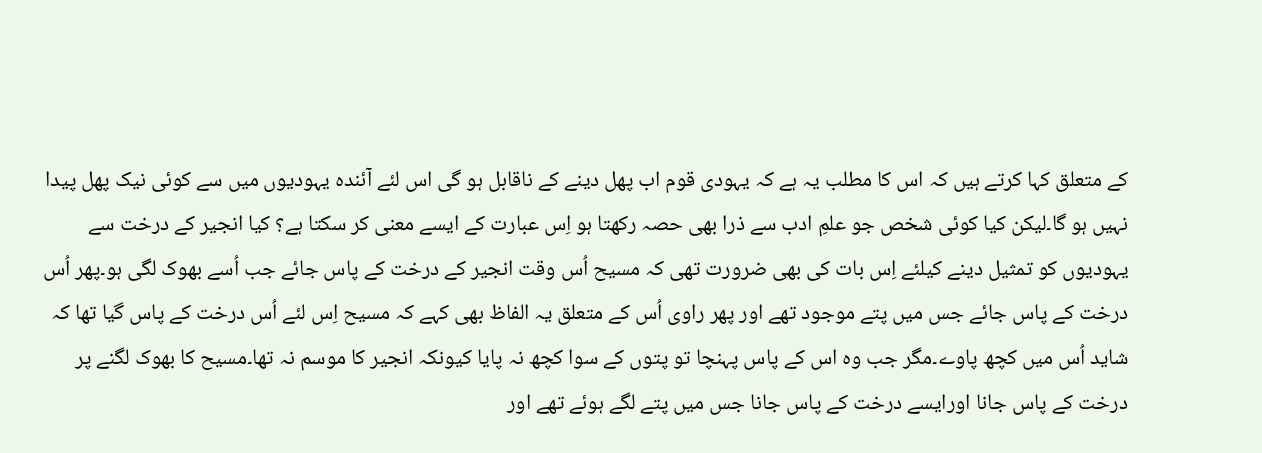کے متعلق کہا کرتے ہیں کہ اس کا مطلب یہ ہے کہ یہودی قوم اب پھل دینے کے ناقابل ہو گی اس لئے آئندہ یہودیوں میں سے کوئی نیک پھل پیدا نہیں ہو گا۔لیکن کیا کوئی شخص جو علمِ ادب سے ذرا بھی حصہ رکھتا ہو اِس عبارت کے ایسے معنی کر سکتا ہے؟ کیا انجیر کے درخت سے یہودیوں کو تمثیل دینے کیلئے اِس بات کی بھی ضرورت تھی کہ مسیح اُس وقت انجیر کے درخت کے پاس جائے جب اُسے بھوک لگی ہو۔پھر اُس درخت کے پاس جائے جس میں پتے موجود تھے اور پھر راوی اُس کے متعلق یہ الفاظ بھی کہے کہ مسیح اِس لئے اُس درخت کے پاس گیا تھا کہ شاید اُس میں کچھ پاوے۔مگر جب وہ اس کے پاس پہنچا تو پتوں کے سوا کچھ نہ پایا کیونکہ انجیر کا موسم نہ تھا۔مسیح کا بھوک لگنے پر درخت کے پاس جانا اورایسے درخت کے پاس جانا جس میں پتے لگے ہوئے تھے اور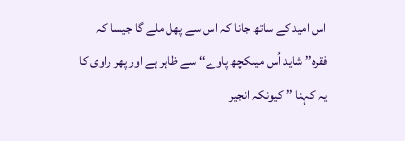اس امید کے ساتھ جانا کہ اس سے پھل ملے گا جیسا کہ فقرہ’’ شاید اُس میںکچھ پاوے‘‘ سے ظاہر ہے اور پھر راوی کا یہ کہنا ’’ کیونکہ انجیر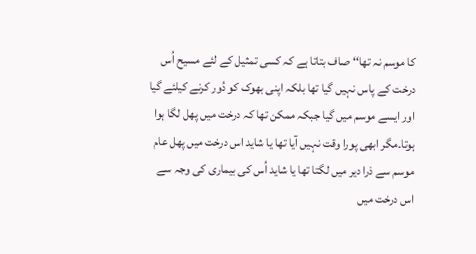کا موسم نہ تھا‘‘ صاف بتاتا ہے کہ کسی تمثیل کے لئے مسیح اُس درخت کے پاس نہیں گیا تھا بلکہ اپنی بھوک کو دُور کرنے کیلئے گیا اور ایسے موسم میں گیا جبکہ ممکن تھا کہ درخت میں پھل لگا ہوا ہوتا۔مگر ابھی پورا وقت نہیں آیا تھا یا شاید اس درخت میں پھل عام موسم سے ذرا دیر میں لگتا تھا یا شاید اُس کی بیماری کی وجہ سے اس درخت میں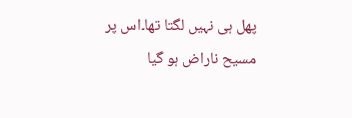پھل ہی نہیں لگتا تھا۔اس پر مسیح ناراض ہو گیا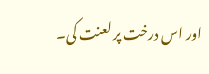اور اس درخت پر لعنت کی۔